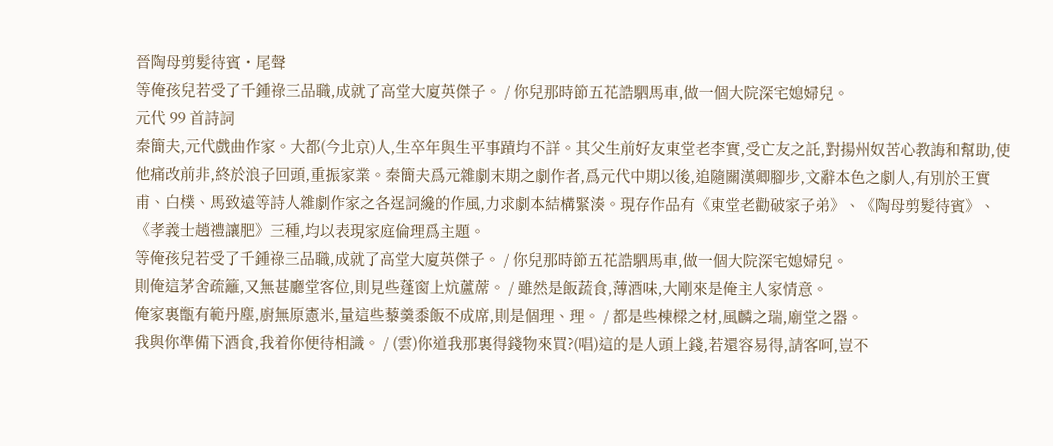晉陶母剪髮待賓・尾聲
等俺孩兒若受了千鍾祿三品職,成就了高堂大廈英傑子。 / 你兒那時節五花誥駟馬車,做一個大院深宅媳婦兒。
元代 99 首詩詞
秦簡夫,元代戲曲作家。大都(今北京)人,生卒年與生平事蹟均不詳。其父生前好友東堂老李實,受亡友之託,對揚州奴苦心教誨和幫助,使他痛改前非,終於浪子回頭,重振家業。秦簡夫爲元雜劇末期之劇作者,爲元代中期以後,追隨關漢卿腳步,文辭本色之劇人,有別於王實甫、白樸、馬致遠等詩人雜劇作家之各逞詞纔的作風,力求劇本結構緊湊。現存作品有《東堂老勸破家子弟》、《陶母剪髮待賓》、《孝義士趙禮讓肥》三種,均以表現家庭倫理爲主題。
等俺孩兒若受了千鍾祿三品職,成就了高堂大廈英傑子。 / 你兒那時節五花誥駟馬車,做一個大院深宅媳婦兒。
則俺這茅舍疏籬,又無甚廳堂客位,則見些蓬窗上炕蘆蓆。 / 雖然是飯蔬食,薄酒味,大剛來是俺主人家情意。
俺家裏甑有範丹塵,廚無原憲米,量這些藜羹黍飯不成席,則是個理、理。 / 都是些棟樑之材,風麟之瑞,廟堂之器。
我與你準備下酒食,我着你便待相識。 / (雲)你道我那裏得錢物來買?(唱)這的是人頭上錢,若還容易得,請客呵,豈不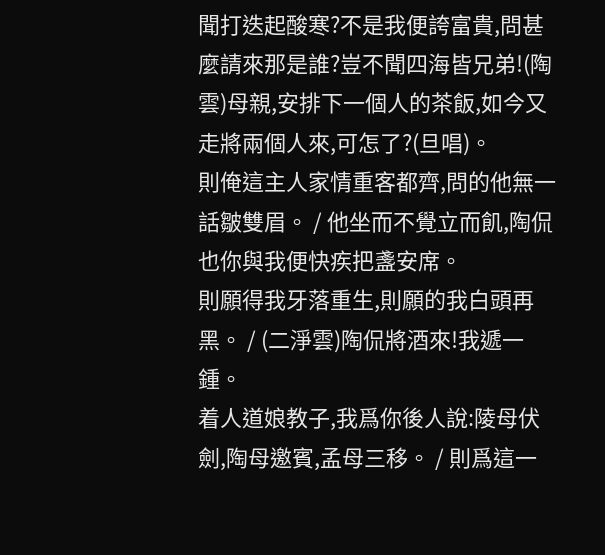聞打迭起酸寒?不是我便誇富貴,問甚麼請來那是誰?豈不聞四海皆兄弟!(陶雲)母親,安排下一個人的茶飯,如今又走將兩個人來,可怎了?(旦唱)。
則俺這主人家情重客都齊,問的他無一話皺雙眉。 / 他坐而不覺立而飢,陶侃也你與我便快疾把盞安席。
則願得我牙落重生,則願的我白頭再黑。 / (二淨雲)陶侃將酒來!我遞一鍾。
着人道娘教子,我爲你後人說:陵母伏劍,陶母邀賓,孟母三移。 / 則爲這一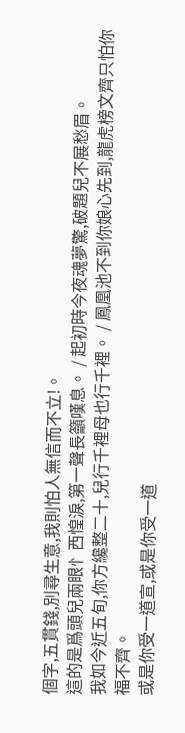個字,五貫錢,別尋生意,我則怕人無信而不立!。
這的是爲頭兒兩眼忄西惶淚,第一聲長籲嘆息。 / 起初時今夜魂夢驚,破題兒不展愁眉。
我如今近五旬,你方纔整二十,兒行千裡母也行千裡。 / 鳳凰池不到你娘心先到,龍虎榜文齊只怕你福不齊。
或是你受一道宣,或是你受一道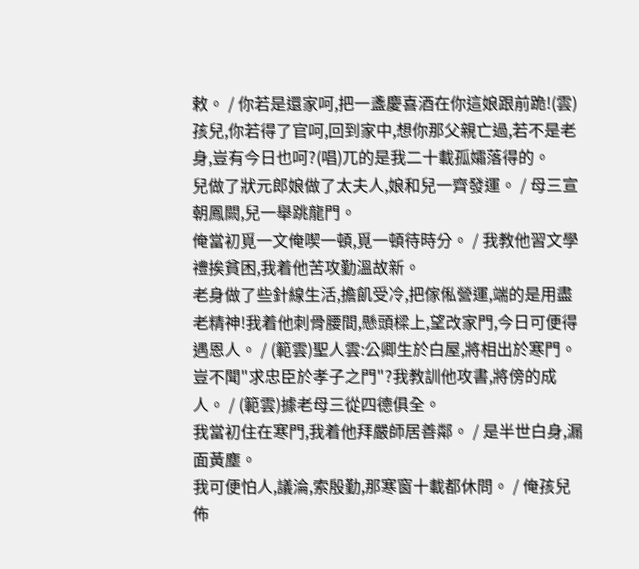敕。 / 你若是還家呵,把一盞慶喜酒在你這娘跟前跪!(雲)孩兒,你若得了官呵,回到家中,想你那父親亡過,若不是老身,豈有今日也呵?(唱)兀的是我二十載孤孀落得的。
兒做了狀元郎娘做了太夫人,娘和兒一齊發運。 / 母三宣朝鳳闕,兒一舉跳龍門。
俺當初覓一文俺喫一頓,覓一頓待時分。 / 我教他習文學禮挨貧困,我着他苦攻勤溫故新。
老身做了些針線生活,擔飢受冷,把傢俬營運,端的是用盡老精神!我着他刺骨腰間,懸頭樑上,望改家門,今日可便得遇恩人。 / (範雲)聖人雲:公卿生於白屋,將相出於寒門。
豈不聞"求忠臣於孝子之門"?我教訓他攻書,將傍的成人。 / (範雲)據老母三從四德俱全。
我當初住在寒門,我着他拜嚴師居善鄰。 / 是半世白身,漏面黃塵。
我可便怕人,議淪,索殷勤,那寒窗十載都休問。 / 俺孩兒佈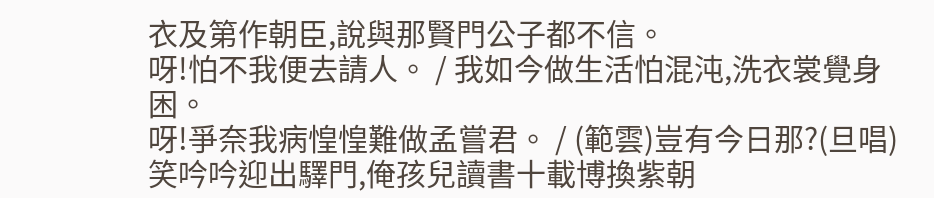衣及第作朝臣,說與那賢門公子都不信。
呀!怕不我便去請人。 / 我如今做生活怕混沌,洗衣裳覺身困。
呀!爭奈我病惶惶難做孟嘗君。 / (範雲)豈有今日那?(旦唱)笑吟吟迎出驛門,俺孩兒讀書十載博換紫朝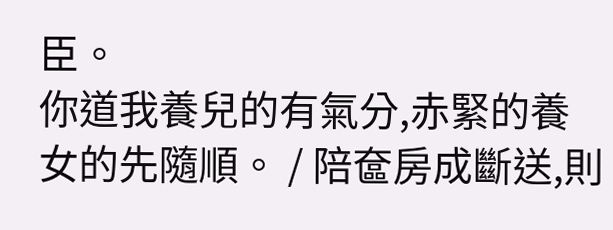臣。
你道我養兒的有氣分,赤緊的養女的先隨順。 / 陪奩房成斷送,則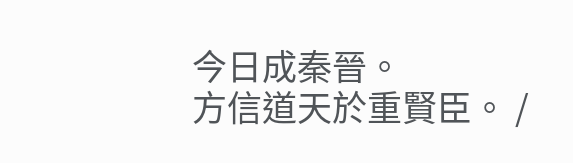今日成秦晉。
方信道天於重賢臣。 /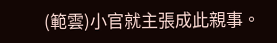(範雲)小官就主張成此親事。